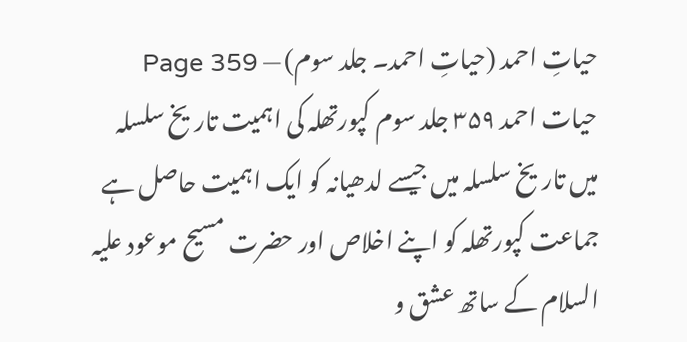حیاتِ احمد (حیاتِ احمد۔ جلد سوم) — Page 359
حیات احمد ۳۵۹ جلد سوم کپورتھلہ کی اہمیت تاریخ سلسلہ میں تاریخ سلسلہ میں جیسے لدھیانہ کو ایک اہمیت حاصل ہے جماعت کپورتھلہ کو اپنے اخلاص اور حضرت مسیح موعود علیہ السلام کے ساتھ عشق و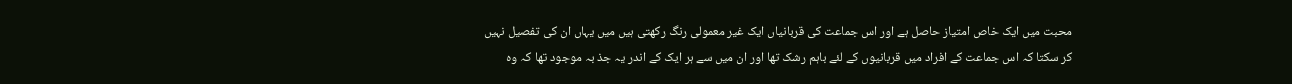محبت میں ایک خاص امتیاز حاصل ہے اور اس جماعت کی قربانیاں ایک غیر معمولی رنگ رکھتی ہیں میں یہاں ان کی تفصیل نہیں کر سکتا کہ اس جماعت کے افراد میں قربانیوں کے لئے باہم رشک تھا اور ان میں سے ہر ایک کے اندر یہ جذ بہ موجود تھا کہ وہ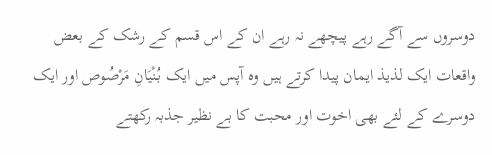دوسروں سے آگے رہے پیچھے نہ رہے ان کے اس قسم کے رشک کے بعض واقعات ایک لذیذ ایمان پیدا کرتے ہیں وہ آپس میں ایک بُنْيَانِ مَرْصُوص اور ایک دوسرے کے لئے بھی اخوت اور محبت کا بے نظیر جذبہ رکھتے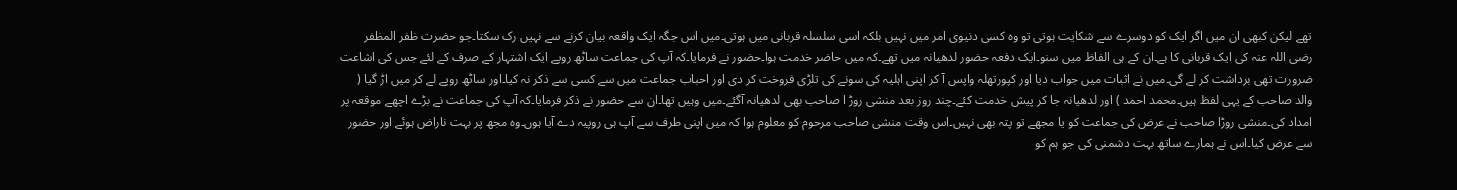تھے لیکن کبھی ان میں اگر ایک کو دوسرے سے شکایت ہوتی تو وہ کسی دنیوی امر میں نہیں بلکہ اسی سلسلہ قربانی میں ہوتی۔میں اس جگہ ایک واقعہ بیان کرنے سے نہیں رک سکتا۔جو حضرت ظفر المظفر رضی اللہ عنہ کی ایک قربانی کا ہے۔ان کے ہی الفاظ میں سنو۔ایک دفعہ حضور لدھیانہ میں تھے۔کہ میں حاضر خدمت ہوا۔حضور نے فرمایا۔کہ آپ کی جماعت ساٹھ روپے ایک اشتہار کے صرف کے لئے جس کی اشاعت ضرورت تھی برداشت کر لے گی۔میں نے اثبات میں جواب دیا اور کپورتھلہ واپس آ کر اپنی اہلیہ کی سونے کی تلڑی فروخت کر دی اور احباب جماعت میں سے کسی سے ذکر نہ کیا۔اور ساٹھ روپے لے کر میں اڑ گیا ( والد صاحب کے یہی لفظ ہیں۔محمد احمد ) اور لدھیانہ جا کر پیش خدمت کئے۔چند روز بعد منشی روڑ ا صاحب بھی لدھیانہ آگئے۔میں وہیں تھا۔ان سے حضور نے ذکر فرمایا۔کہ آپ کی جماعت نے بڑے اچھے موقعہ پر امداد کی۔منشی روڑا صاحب نے عرض کی جماعت کو یا مجھے تو پتہ بھی نہیں۔اس وقت منشی صاحب مرحوم کو معلوم ہوا کہ میں اپنی طرف سے آپ ہی روپیہ دے آیا ہوں۔وہ مجھ پر بہت ناراض ہوئے اور حضور سے عرض کیا۔اس نے ہمارے ساتھ بہت دشمنی کی جو ہم کو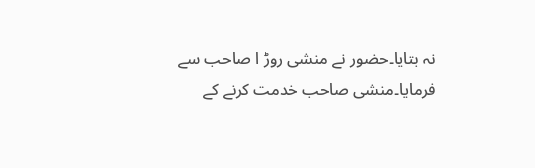نہ بتایا۔حضور نے منشی روڑ ا صاحب سے فرمایا۔منشی صاحب خدمت کرنے کے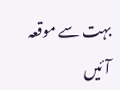بہت سے موقعہ آئیں